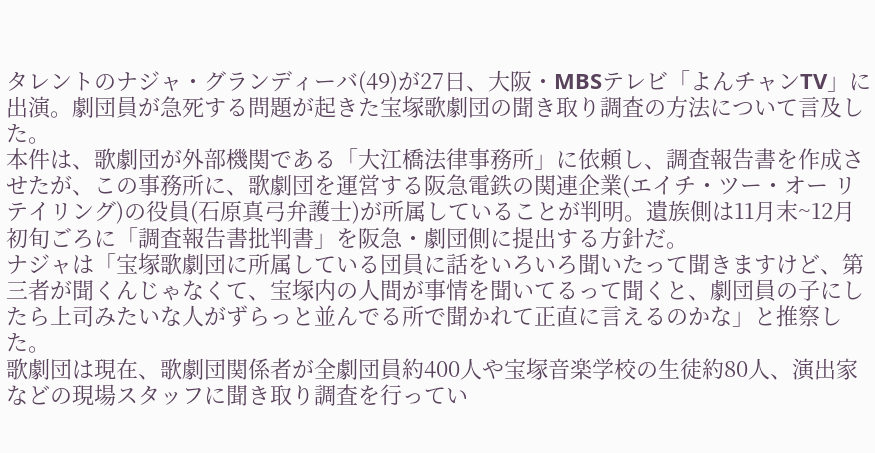タレントのナジャ・グランディーバ(49)が27日、大阪・MBSテレビ「よんチャンTV」に出演。劇団員が急死する問題が起きた宝塚歌劇団の聞き取り調査の方法について言及した。
本件は、歌劇団が外部機関である「大江橋法律事務所」に依頼し、調査報告書を作成させたが、この事務所に、歌劇団を運営する阪急電鉄の関連企業(エイチ・ツー・オー リテイリング)の役員(石原真弓弁護士)が所属していることが判明。遺族側は11月末~12月初旬ごろに「調査報告書批判書」を阪急・劇団側に提出する方針だ。
ナジャは「宝塚歌劇団に所属している団員に話をいろいろ聞いたって聞きますけど、第三者が聞くんじゃなくて、宝塚内の人間が事情を聞いてるって聞くと、劇団員の子にしたら上司みたいな人がずらっと並んでる所で聞かれて正直に言えるのかな」と推察した。
歌劇団は現在、歌劇団関係者が全劇団員約400人や宝塚音楽学校の生徒約80人、演出家などの現場スタッフに聞き取り調査を行ってい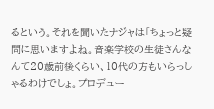るという。それを聞いたナジャは「ちょっと疑問に思いますよね。音楽学校の生徒さんなんて20歳前後くらい、10代の方もいらっしゃるわけでしょ。プロデュー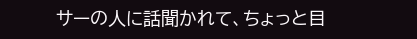サーの人に話聞かれて、ちょっと目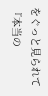をぐっと見られて『本当の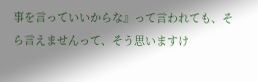事を言っていいからな』って言われても、そら言えませんって、そう思いますけ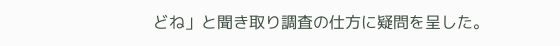どね」と聞き取り調査の仕方に疑問を呈した。